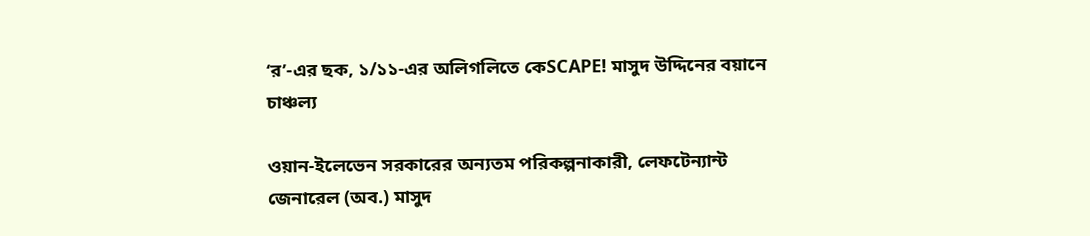‘র’-এর ছক, ১/১১-এর অলিগলিতে কেSCAPE! মাসুদ উদ্দিনের বয়ানে চাঞ্চল্য

ওয়ান-ইলেভেন সরকারের অন্যতম পরিকল্পনাকারী, লেফটেন্যান্ট জেনারেল (অব.) মাসুদ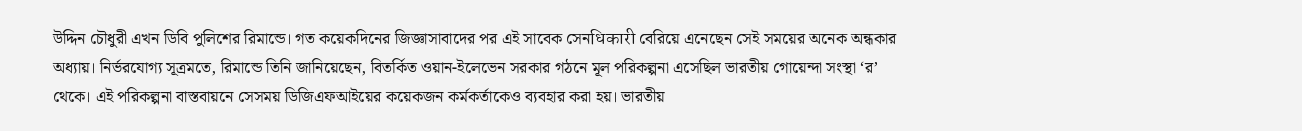উদ্দিন চৌধুরী এখন ডিবি পুলিশের রিমান্ডে। গত কয়েকদিনের জিজ্ঞাসাবাদের পর এই সাবেক সেনधिकारी বেরিয়ে এনেছেন সেই সময়ের অনেক অন্ধকার অধ্যায়। নির্ভরযোগ্য সূত্রমতে, রিমান্ডে তিনি জানিয়েছেন, বিতর্কিত ওয়ান-ইলেভেন সরকার গঠনে মূল পরিকল্পনা এসেছিল ভারতীয় গোয়েন্দা সংস্থা ‘র’ থেকে। এই পরিকল্পনা বাস্তবায়নে সেসময় ডিজিএফআইয়ের কয়েকজন কর্মকর্তাকেও ব্যবহার করা হয়। ভারতীয়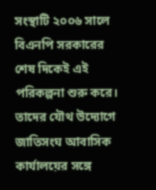সংস্থাটি ২০০৬ সালে বিএনপি সরকারের শেষ দিকেই এই পরিকল্পনা শুরু করে। তাদের যৌথ উদ্যোগে জাতিসংঘ আবাসিক কার্যালয়ের সঙ্গে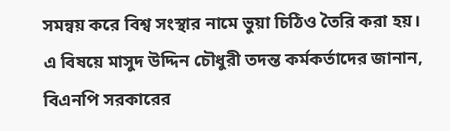সমন্বয় করে বিশ্ব সংস্থার নামে ভুয়া চিঠিও তৈরি করা হয়।
এ বিষয়ে মাসুদ উদ্দিন চৌধুরী তদন্ত কর্মকর্তাদের জানান, বিএনপি সরকারের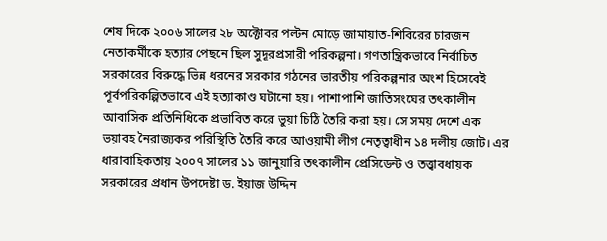শেষ দিকে ২০০৬ সালের ২৮ অক্টোবর পল্টন মোড়ে জামায়াত-শিবিরের চারজন নেতাকর্মীকে হত্যার পেছনে ছিল সুদূরপ্রসারী পরিকল্পনা। গণতান্ত্রিকভাবে নির্বাচিত সরকারের বিরুদ্ধে ভিন্ন ধরনের সরকার গঠনের ভারতীয় পরিকল্পনার অংশ হিসেবেই পূর্বপরিকল্পিতভাবে এই হত্যাকাণ্ড ঘটানো হয়। পাশাপাশি জাতিসংঘের তৎকালীন আবাসিক প্রতিনিধিকে প্রভাবিত করে ভুয়া চিঠি তৈরি করা হয়। সে সময় দেশে এক ভয়াবহ নৈরাজ্যকর পরিস্থিতি তৈরি করে আওয়ামী লীগ নেতৃত্বাধীন ১৪ দলীয় জোট। এর ধারাবাহিকতায় ২০০৭ সালের ১১ জানুয়ারি তৎকালীন প্রেসিডেন্ট ও তত্ত্বাবধায়ক সরকারের প্রধান উপদেষ্টা ড. ইয়াজ উদ্দিন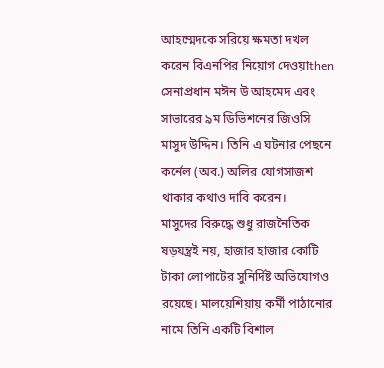আহম্মেদকে সরিয়ে ক্ষমতা দখল করেন বিএনপির নিয়োগ দেওয়াthen সেনাপ্রধান মঈন উ আহমেদ এবং সাভারের ৯ম ডিভিশনের জিওসি মাসুদ উদ্দিন। তিনি এ ঘটনার পেছনে কর্নেল (অব.) অলির যোগসাজশ থাকার কথাও দাবি করেন।
মাসুদের বিরুদ্ধে শুধু রাজনৈতিক ষড়যন্ত্রই নয়, হাজার হাজার কোটি টাকা লোপাটের সুনির্দিষ্ট অভিযোগও রয়েছে। মালয়েশিয়ায় কর্মী পাঠানোর নামে তিনি একটি বিশাল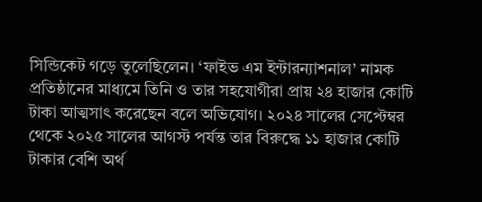সিন্ডিকেট গড়ে তুলেছিলেন। ‘ফাইভ এম ইন্টারন্যাশনাল’ নামক প্রতিষ্ঠানের মাধ্যমে তিনি ও তার সহযোগীরা প্রায় ২৪ হাজার কোটি টাকা আত্মসাৎ করেছেন বলে অভিযোগ। ২০২৪ সালের সেপ্টেম্বর থেকে ২০২৫ সালের আগস্ট পর্যন্ত তার বিরুদ্ধে ১১ হাজার কোটি টাকার বেশি অর্থ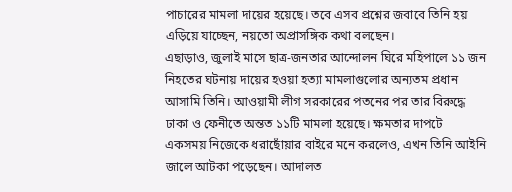পাচারের মামলা দায়ের হয়েছে। তবে এসব প্রশ্নের জবাবে তিনি হয় এড়িয়ে যাচ্ছেন, নয়তো অপ্রাসঙ্গিক কথা বলছেন।
এছাড়াও, জুলাই মাসে ছাত্র-জনতার আন্দোলন ঘিরে মহিপালে ১১ জন নিহতের ঘটনায় দায়ের হওয়া হত্যা মামলাগুলোর অন্যতম প্রধান আসামি তিনি। আওয়ামী লীগ সরকারের পতনের পর তার বিরুদ্ধে ঢাকা ও ফেনীতে অন্তত ১১টি মামলা হয়েছে। ক্ষমতার দাপটে একসময় নিজেকে ধরাছোঁয়ার বাইরে মনে করলেও, এখন তিনি আইনি জালে আটকা পড়েছেন। আদালত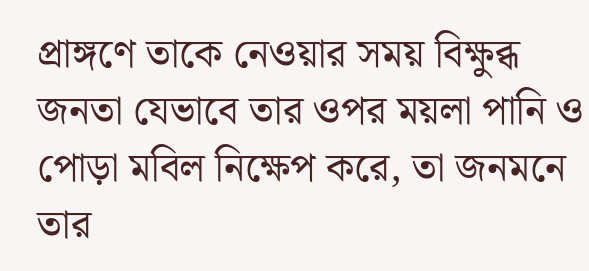প্রাঙ্গণে তাকে নেওয়ার সময় বিক্ষুব্ধ জনতা যেভাবে তার ওপর ময়লা পানি ও পোড়া মবিল নিক্ষেপ করে, তা জনমনে তার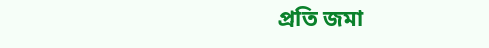প্রতি জমা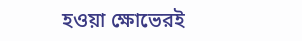হওয়া ক্ষোভেরই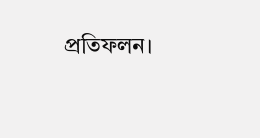প্রতিফলন।